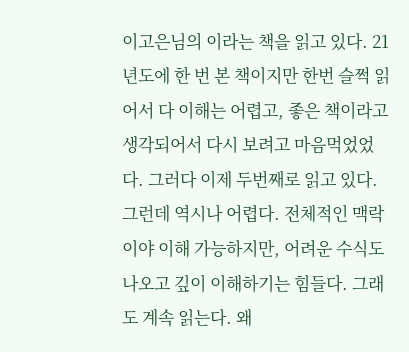이고은님의 이라는 책을 읽고 있다. 21년도에 한 번 본 책이지만 한번 슬쩍 읽어서 다 이해는 어렵고, 좋은 책이라고 생각되어서 다시 보려고 마음먹었었다. 그러다 이제 두번째로 읽고 있다.그런데 역시나 어렵다. 전체적인 맥락이야 이해 가능하지만, 어려운 수식도 나오고 깊이 이해하기는 힘들다. 그래도 계속 읽는다. 왜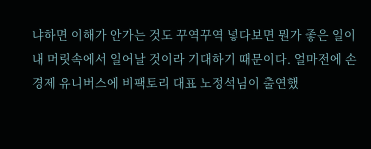냐하면 이해가 안가는 것도 꾸역꾸역 넣다보면 뭔가 좋은 일이 내 머릿속에서 일어날 것이라 기대하기 때문이다. 얼마전에 손경제 유니버스에 비팩토리 대표 노정석님이 출연했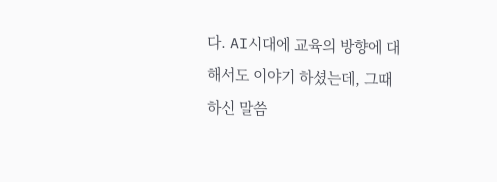다. AI시대에 교육의 방향에 대해서도 이야기 하셨는데, 그때 하신 말씀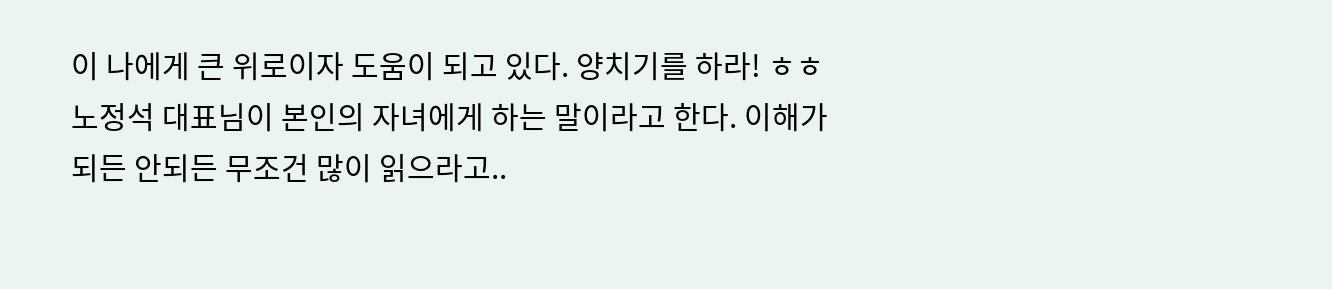이 나에게 큰 위로이자 도움이 되고 있다. 양치기를 하라! ㅎㅎ 노정석 대표님이 본인의 자녀에게 하는 말이라고 한다. 이해가 되든 안되든 무조건 많이 읽으라고..